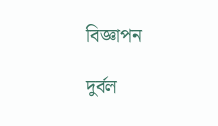বিজ্ঞাপন

দুর্বল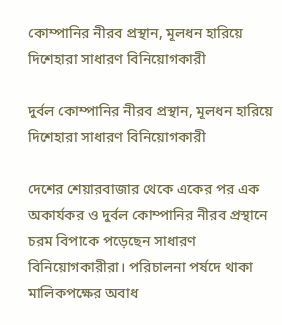কোম্পানির নীরব প্রস্থান, মূলধন হারিয়ে দিশেহারা সাধারণ বিনিয়োগকারী

দুর্বল কোম্পানির নীরব প্রস্থান, মূলধন হারিয়ে দিশেহারা সাধারণ বিনিয়োগকারী

দেশের শেয়ারবাজার থেকে একের পর এক অকার্যকর ও দুর্বল কোম্পানির নীরব প্রস্থানে চরম বিপাকে পড়েছেন সাধারণ বিনিয়োগকারীরা। পরিচালনা পর্ষদে থাকা মালিকপক্ষের অবাধ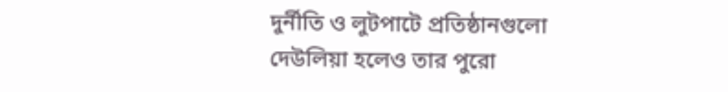দুর্নীতি ও লুটপাটে প্রতিষ্ঠানগুলো দেউলিয়া হলেও তার পুরো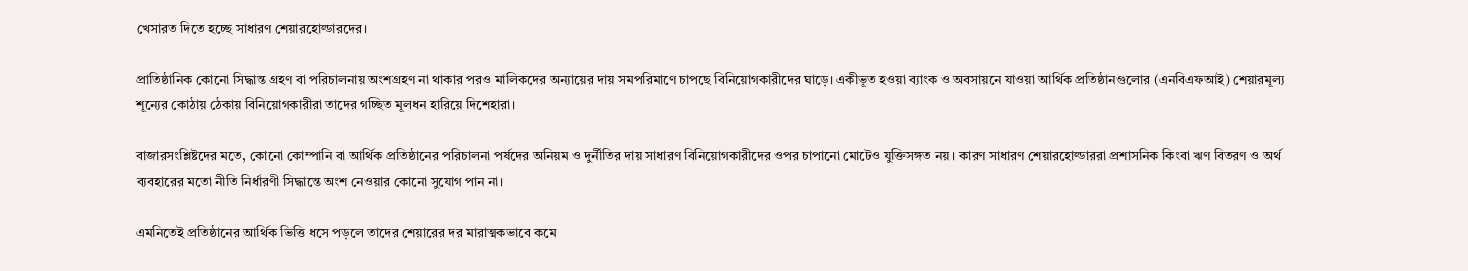খেসারত দিতে হচ্ছে সাধারণ শেয়ারহোল্ডারদের।

প্রাতিষ্ঠানিক কোনো সিদ্ধান্ত গ্রহণ বা পরিচালনায় অংশগ্রহণ না থাকার পরও মালিকদের অন্যায়ের দায় সমপরিমাণে চাপছে বিনিয়োগকারীদের ঘাড়ে। একীভূত হওয়া ব্যাংক ও অবসায়নে যাওয়া আর্থিক প্রতিষ্ঠানগুলোর (এনবিএফআই) শেয়ারমূল্য শূন্যের কোঠায় ঠেকায় বিনিয়োগকারীরা তাদের গচ্ছিত মূলধন হারিয়ে দিশেহারা।

বাজারসংশ্লিষ্টদের মতে, কোনো কোম্পানি বা আর্থিক প্রতিষ্ঠানের পরিচালনা পর্ষদের অনিয়ম ও দুর্নীতির দায় সাধারণ বিনিয়োগকারীদের ওপর চাপানো মোটেও যুক্তিসঙ্গত নয়। কারণ সাধারণ শেয়ারহোল্ডাররা প্রশাসনিক কিংবা ঋণ বিতরণ ও অর্থ ব্যবহারের মতো নীতি নির্ধারণী সিদ্ধান্তে অংশ নেওয়ার কোনো সুযোগ পান না।

এমনিতেই প্রতিষ্ঠানের আর্থিক ভিত্তি ধসে পড়লে তাদের শেয়ারের দর মারাত্মকভাবে কমে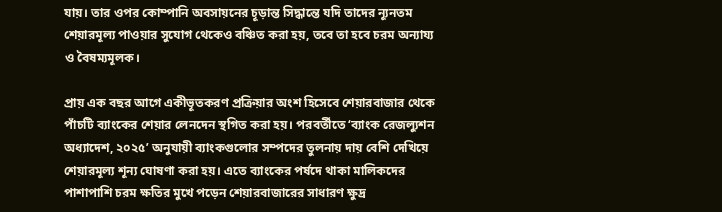যায়। তার ওপর কোম্পানি অবসায়নের চূড়ান্ত সিদ্ধান্তে যদি তাদের ন্যূনতম শেয়ারমূল্য পাওয়ার সুযোগ থেকেও বঞ্চিত করা হয়, তবে তা হবে চরম অন্যায্য ও বৈষম্যমূলক।

প্রায় এক বছর আগে একীভূতকরণ প্রক্রিয়ার অংশ হিসেবে শেয়ারবাজার থেকে পাঁচটি ব্যাংকের শেয়ার লেনদেন স্থগিত করা হয়। পরবর্তীতে ‘ব্যাংক রেজল্যুশন অধ্যাদেশ, ২০২৫’ অনুযায়ী ব্যাংকগুলোর সম্পদের তুলনায় দায় বেশি দেখিয়ে শেয়ারমূল্য শূন্য ঘোষণা করা হয়। এতে ব্যাংকের পর্ষদে থাকা মালিকদের পাশাপাশি চরম ক্ষতির মুখে পড়েন শেয়ারবাজারের সাধারণ ক্ষুদ্র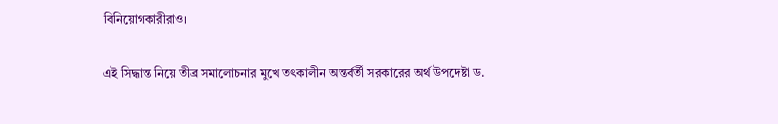বিনিয়োগকারীরাও।

এই সিদ্ধান্ত নিয়ে তীব্র সমালোচনার মুখে তৎকালীন অন্তর্বর্তী সরকারের অর্থ উপদেষ্টা ড.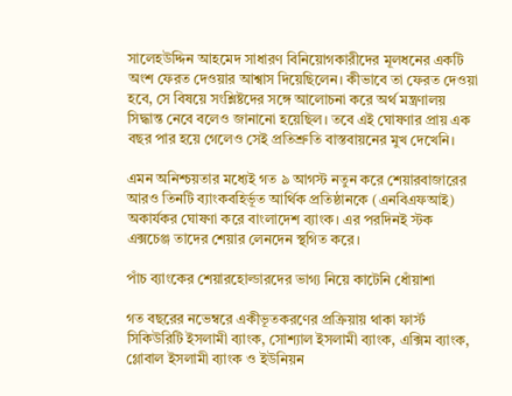সালেহউদ্দিন আহমেদ সাধারণ বিনিয়োগকারীদের মূলধনের একটি অংশ ফেরত দেওয়ার আশ্বাস দিয়েছিলেন। কীভাবে তা ফেরত দেওয়া হবে, সে বিষয়ে সংশ্লিষ্টদের সঙ্গে আলোচনা করে অর্থ মন্ত্রণালয় সিদ্ধান্ত নেবে বলেও জানানো হয়েছিল। তবে এই ঘোষণার প্রায় এক বছর পার হয়ে গেলেও সেই প্রতিশ্রুতি বাস্তবায়নের মুখ দেখেনি।

এমন অনিশ্চয়তার মধ্যেই গত ৯ আগস্ট নতুন করে শেয়ারবাজারের আরও তিনটি ব্যাংকবহির্ভূত আর্থিক প্রতিষ্ঠানকে (এনবিএফআই) অকার্যকর ঘোষণা করে বাংলাদেশ ব্যাংক। এর পরদিনই স্টক এক্সচেঞ্জ তাদের শেয়ার লেনদেন স্থগিত করে।

পাঁচ ব্যাংকের শেয়ারহোল্ডারদের ভাগ্য নিয়ে কাটেনি ধোঁয়াশা

গত বছরের নভেম্বরে একীভূতকরণের প্রক্রিয়ায় থাকা ফার্স্ট সিকিউরিটি ইসলামী ব্যাংক, সোশ্যাল ইসলামী ব্যাংক, এক্সিম ব্যাংক, গ্লোবাল ইসলামী ব্যাংক ও ইউনিয়ন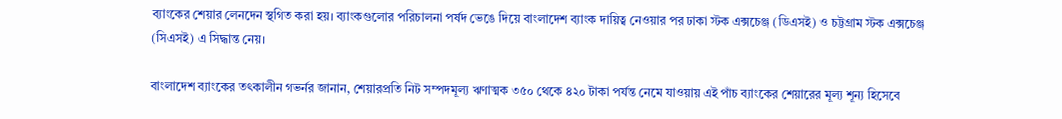ব্যাংকের শেয়ার লেনদেন স্থগিত করা হয়। ব্যাংকগুলোর পরিচালনা পর্ষদ ভেঙে দিয়ে বাংলাদেশ ব্যাংক দায়িত্ব নেওয়ার পর ঢাকা স্টক এক্সচেঞ্জ (ডিএসই) ও চট্টগ্রাম স্টক এক্সচেঞ্জ (সিএসই) এ সিদ্ধান্ত নেয়।

বাংলাদেশ ব্যাংকের তৎকালীন গভর্নর জানান, শেয়ারপ্রতি নিট সম্পদমূল্য ঋণাত্মক ৩৫০ থেকে ৪২০ টাকা পর্যন্ত নেমে যাওয়ায় এই পাঁচ ব্যাংকের শেয়ারের মূল্য শূন্য হিসেবে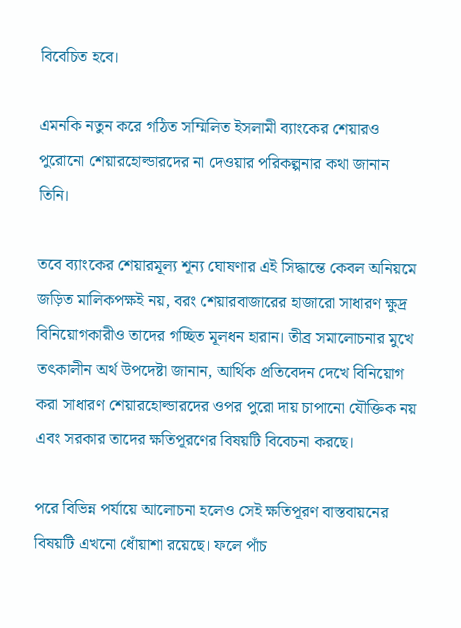বিবেচিত হবে।

এমনকি নতুন করে গঠিত সম্মিলিত ইসলামী ব্যাংকের শেয়ারও পুরোনো শেয়ারহোল্ডারদের না দেওয়ার পরিকল্পনার কথা জানান তিনি।

তবে ব্যাংকের শেয়ারমূল্য শূন্য ঘোষণার এই সিদ্ধান্তে কেবল অনিয়মে জড়িত মালিকপক্ষই নয়, বরং শেয়ারবাজারের হাজারো সাধারণ ক্ষুদ্র বিনিয়োগকারীও তাদের গচ্ছিত মূলধন হারান। তীব্র সমালোচনার মুখে তৎকালীন অর্থ উপদেষ্টা জানান, আর্থিক প্রতিবেদন দেখে বিনিয়োগ করা সাধারণ শেয়ারহোল্ডারদের ওপর পুরো দায় চাপানো যৌক্তিক নয় এবং সরকার তাদের ক্ষতিপূরণের বিষয়টি বিবেচনা করছে।

পরে বিভিন্ন পর্যায়ে আলোচনা হলেও সেই ক্ষতিপূরণ বাস্তবায়নের বিষয়টি এখনো ধোঁয়াশা রয়েছে। ফলে পাঁচ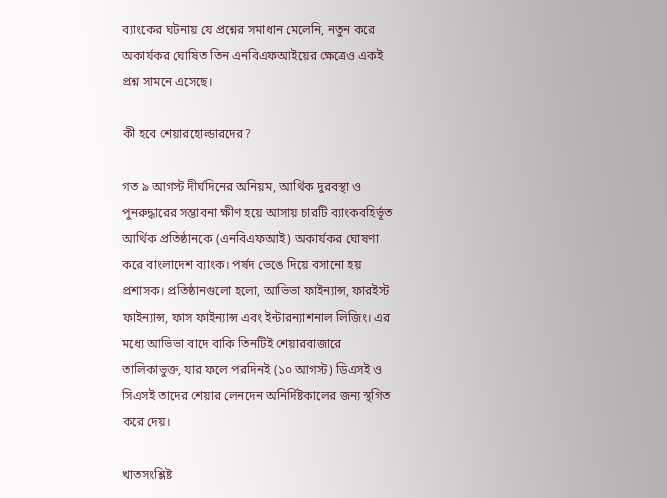ব্যাংকের ঘটনায় যে প্রশ্নের সমাধান মেলেনি, নতুন করে অকার্যকর ঘোষিত তিন এনবিএফআইয়ের ক্ষেত্রেও একই প্রশ্ন সামনে এসেছে।

কী হবে শেয়ারহোল্ডারদের?

গত ৯ আগস্ট দীর্ঘদিনের অনিয়ম, আর্থিক দুরবস্থা ও পুনরুদ্ধারের সম্ভাবনা ক্ষীণ হয়ে আসায় চারটি ব্যাংকবহির্ভূত আর্থিক প্রতিষ্ঠানকে (এনবিএফআই) অকার্যকর ঘোষণা করে বাংলাদেশ ব্যাংক। পর্ষদ ভেঙে দিয়ে বসানো হয় প্রশাসক। প্রতিষ্ঠানগুলো হলো, আভিভা ফাইন্যান্স, ফারইস্ট ফাইন্যান্স, ফাস ফাইন্যান্স এবং ইন্টারন্যাশনাল লিজিং। এর মধ্যে আভিভা বাদে বাকি তিনটিই শেয়ারবাজারে তালিকাভুক্ত, যার ফলে পরদিনই (১০ আগস্ট) ডিএসই ও সিএসই তাদের শেয়ার লেনদেন অনির্দিষ্টকালের জন্য স্থগিত করে দেয়।

খাতসংশ্লিষ্ট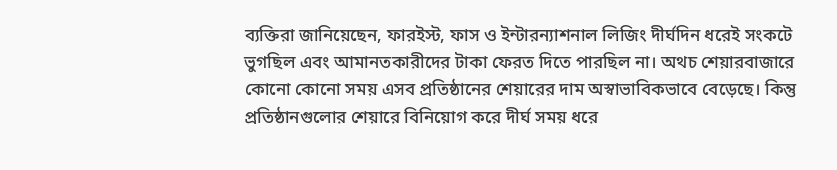ব্যক্তিরা জানিয়েছেন, ফারইস্ট, ফাস ও ইন্টারন্যাশনাল লিজিং দীর্ঘদিন ধরেই সংকটে ভুগছিল এবং আমানতকারীদের টাকা ফেরত দিতে পারছিল না। অথচ শেয়ারবাজারে কোনো কোনো সময় এসব প্রতিষ্ঠানের শেয়ারের দাম অস্বাভাবিকভাবে বেড়েছে। কিন্তু প্রতিষ্ঠানগুলোর শেয়ারে বিনিয়োগ করে দীর্ঘ সময় ধরে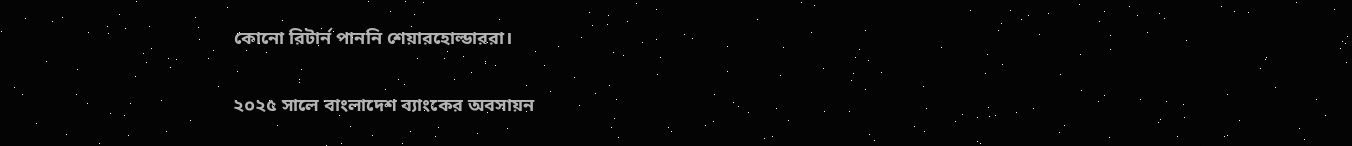কোনো রিটার্ন পাননি শেয়ারহোল্ডাররা।

২০২৫ সালে বাংলাদেশ ব্যাংকের অবসায়ন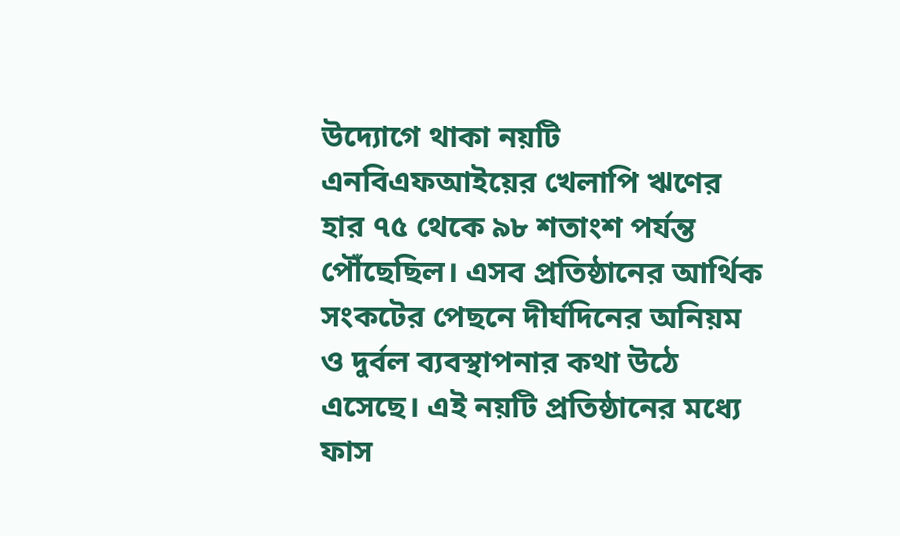উদ্যোগে থাকা নয়টি এনবিএফআইয়ের খেলাপি ঋণের হার ৭৫ থেকে ৯৮ শতাংশ পর্যন্ত পৌঁছেছিল। এসব প্রতিষ্ঠানের আর্থিক সংকটের পেছনে দীর্ঘদিনের অনিয়ম ও দুর্বল ব্যবস্থাপনার কথা উঠে এসেছে। এই নয়টি প্রতিষ্ঠানের মধ্যে ফাস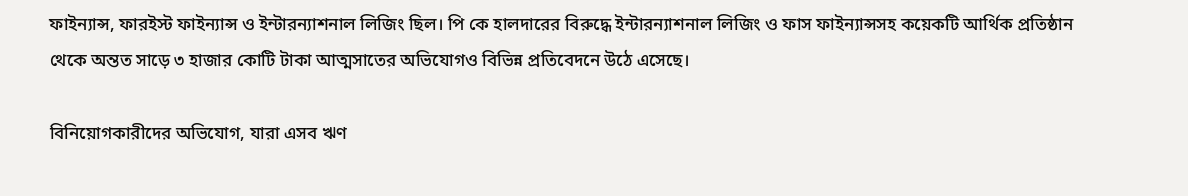ফাইন্যান্স, ফারইস্ট ফাইন্যান্স ও ইন্টারন্যাশনাল লিজিং ছিল। পি কে হালদারের বিরুদ্ধে ইন্টারন্যাশনাল লিজিং ও ফাস ফাইন্যান্সসহ কয়েকটি আর্থিক প্রতিষ্ঠান থেকে অন্তত সাড়ে ৩ হাজার কোটি টাকা আত্মসাতের অভিযোগও বিভিন্ন প্রতিবেদনে উঠে এসেছে।

বিনিয়োগকারীদের অভিযোগ, যারা এসব ঋণ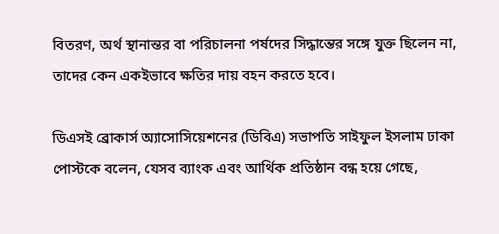বিতরণ, অর্থ স্থানান্তর বা পরিচালনা পর্ষদের সিদ্ধান্তের সঙ্গে যুক্ত ছিলেন না, তাদের কেন একইভাবে ক্ষতির দায় বহন করতে হবে।

ডিএসই ব্রোকার্স অ্যাসোসিয়েশনের (ডিবিএ) সভাপতি সাইফুল ইসলাম ঢাকা পোস্টকে বলেন, যেসব ব্যাংক এবং আর্থিক প্রতিষ্ঠান বন্ধ হয়ে গেছে,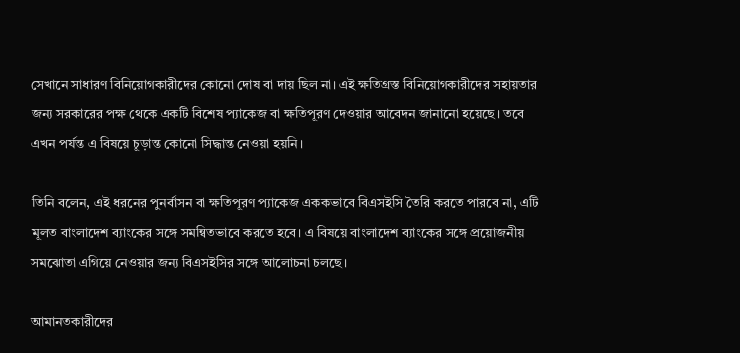সেখানে সাধারণ বিনিয়োগকারীদের কোনো দোষ বা দায় ছিল না। এই ক্ষতিগ্রস্ত বিনিয়োগকারীদের সহায়তার জন্য সরকারের পক্ষ থেকে একটি বিশেষ প্যাকেজ বা ক্ষতিপূরণ দেওয়ার আবেদন জানানো হয়েছে। তবে এখন পর্যন্ত এ বিষয়ে চূড়ান্ত কোনো সিদ্ধান্ত নেওয়া হয়নি।

তিনি বলেন, এই ধরনের পুনর্বাসন বা ক্ষতিপূরণ প্যাকেজ এককভাবে বিএসইসি তৈরি করতে পারবে না, এটি মূলত বাংলাদেশ ব্যাংকের সঙ্গে সমন্বিতভাবে করতে হবে। এ বিষয়ে বাংলাদেশ ব্যাংকের সঙ্গে প্রয়োজনীয় সমঝোতা এগিয়ে নেওয়ার জন্য বিএসইসির সঙ্গে আলোচনা চলছে।

আমানতকারীদের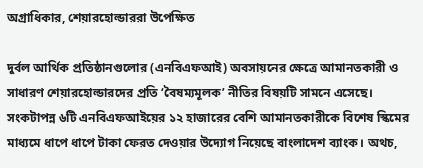অগ্রাধিকার, শেয়ারহোল্ডাররা উপেক্ষিত

দুর্বল আর্থিক প্রতিষ্ঠানগুলোর (এনবিএফআই) অবসায়নের ক্ষেত্রে আমানতকারী ও সাধারণ শেয়ারহোল্ডারদের প্রতি ‘বৈষম্যমূলক’ নীতির বিষয়টি সামনে এসেছে। সংকটাপন্ন ৬টি এনবিএফআইয়ের ১২ হাজারের বেশি আমানতকারীকে বিশেষ স্কিমের মাধ্যমে ধাপে ধাপে টাকা ফেরত দেওয়ার উদ্যোগ নিয়েছে বাংলাদেশ ব্যাংক। অথচ,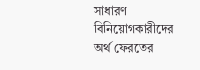সাধারণ বিনিয়োগকারীদের অর্থ ফেরতের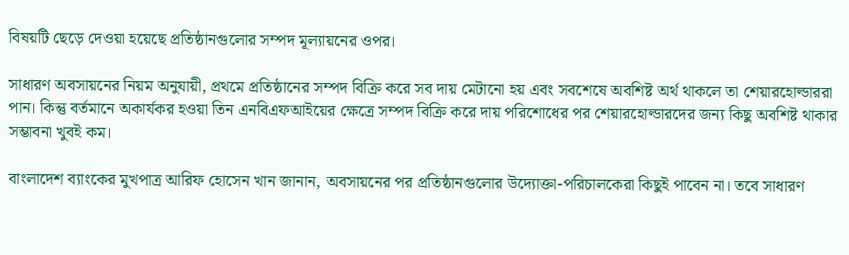বিষয়টি ছেড়ে দেওয়া হয়েছে প্রতিষ্ঠানগুলোর সম্পদ মূল্যায়নের ওপর।

সাধারণ অবসায়নের নিয়ম অনুযায়ী, প্রথমে প্রতিষ্ঠানের সম্পদ বিক্রি করে সব দায় মেটানো হয় এবং সবশেষে অবশিষ্ট অর্থ থাকলে তা শেয়ারহোল্ডাররা পান। কিন্তু বর্তমানে অকার্যকর হওয়া তিন এনবিএফআইয়ের ক্ষেত্রে সম্পদ বিক্রি করে দায় পরিশোধের পর শেয়ারহোল্ডারদের জন্য কিছু অবশিষ্ট থাকার সম্ভাবনা খুবই কম।

বাংলাদেশ ব্যাংকের মুখপাত্র আরিফ হোসেন খান জানান, অবসায়নের পর প্রতিষ্ঠানগুলোর উদ্যোক্তা-পরিচালকেরা কিছুই পাবেন না। তবে সাধারণ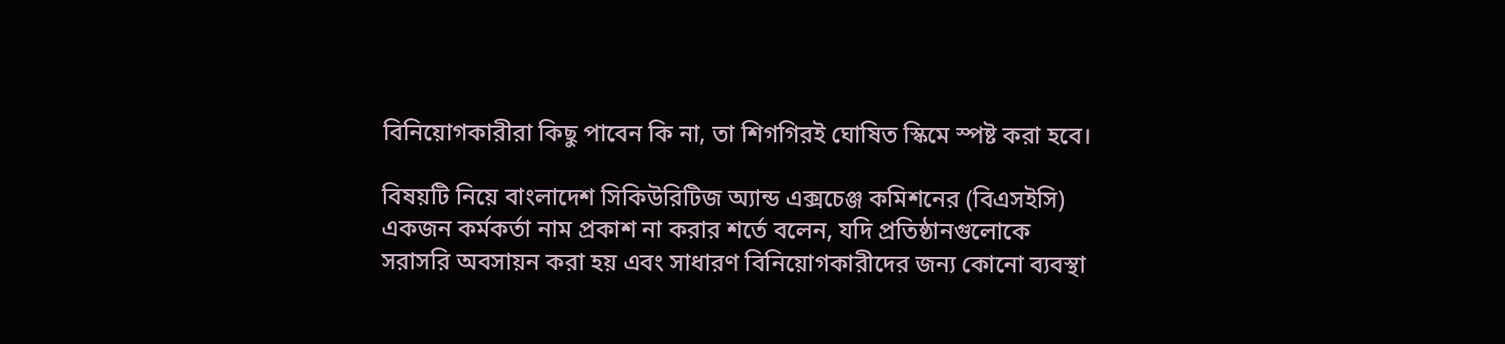বিনিয়োগকারীরা কিছু পাবেন কি না, তা শিগগিরই ঘোষিত স্কিমে স্পষ্ট করা হবে।

বিষয়টি নিয়ে বাংলাদেশ সিকিউরিটিজ অ্যান্ড এক্সচেঞ্জ কমিশনের (বিএসইসি) একজন কর্মকর্তা নাম প্রকাশ না করার শর্তে বলেন, যদি প্রতিষ্ঠানগুলোকে সরাসরি অবসায়ন করা হয় এবং সাধারণ বিনিয়োগকারীদের জন্য কোনো ব্যবস্থা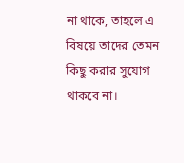না থাকে, তাহলে এ বিষয়ে তাদের তেমন কিছু করার সুযোগ থাকবে না।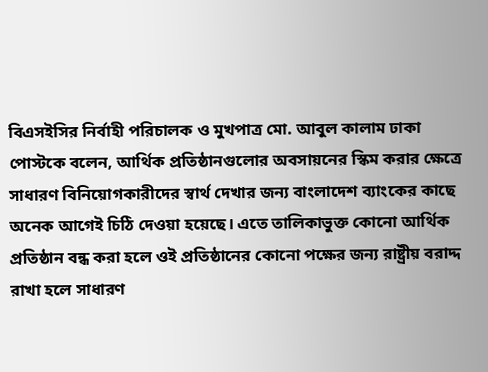বিএসইসির নির্বাহী পরিচালক ও মুখপাত্র মো. আবুল কালাম ঢাকা পোস্টকে বলেন, আর্থিক প্রতিষ্ঠানগুলোর অবসায়নের স্কিম করার ক্ষেত্রে সাধারণ বিনিয়োগকারীদের স্বার্থ দেখার জন্য বাংলাদেশ ব্যাংকের কাছে অনেক আগেই চিঠি দেওয়া হয়েছে। এতে তালিকাভুক্ত কোনো আর্থিক প্রতিষ্ঠান বন্ধ করা হলে ওই প্রতিষ্ঠানের কোনো পক্ষের জন্য রাষ্ট্রীয় বরাদ্দ রাখা হলে সাধারণ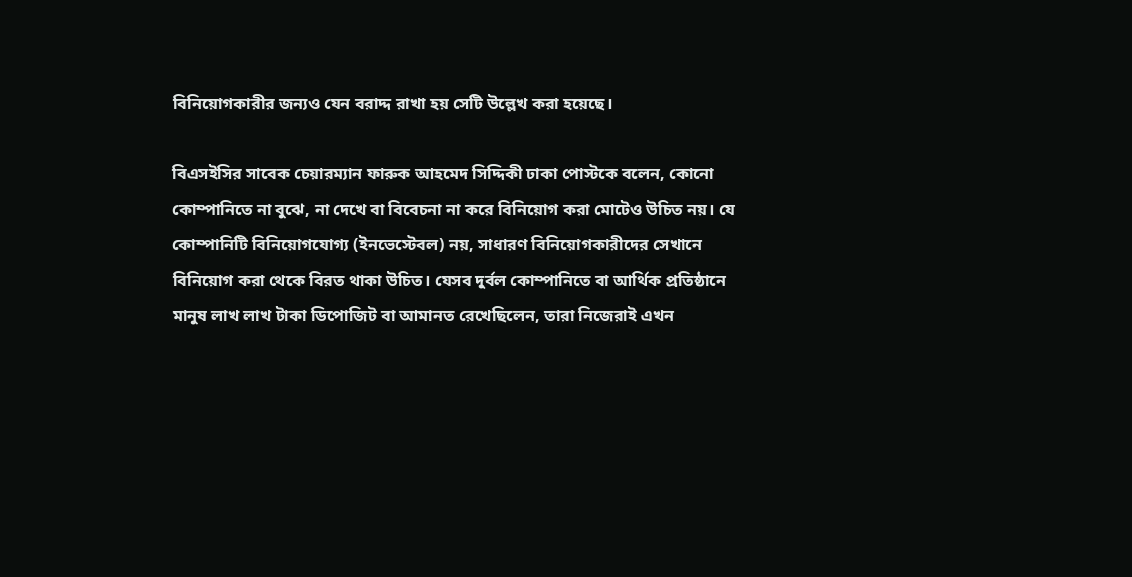বিনিয়োগকারীর জন্যও যেন বরাদ্দ রাখা হয় সেটি উল্লেখ করা হয়েছে।

বিএসইসির সাবেক চেয়ারম্যান ফারুক আহমেদ সিদ্দিকী ঢাকা পোস্টকে বলেন, কোনো কোম্পানিতে না বুঝে, না দেখে বা বিবেচনা না করে বিনিয়োগ করা মোটেও উচিত নয়। যে কোম্পানিটি বিনিয়োগযোগ্য (ইনভেস্টেবল) নয়, সাধারণ বিনিয়োগকারীদের সেখানে বিনিয়োগ করা থেকে বিরত থাকা উচিত। যেসব দুর্বল কোম্পানিতে বা আর্থিক প্রতিষ্ঠানে মানুষ লাখ লাখ টাকা ডিপোজিট বা আমানত রেখেছিলেন, তারা নিজেরাই এখন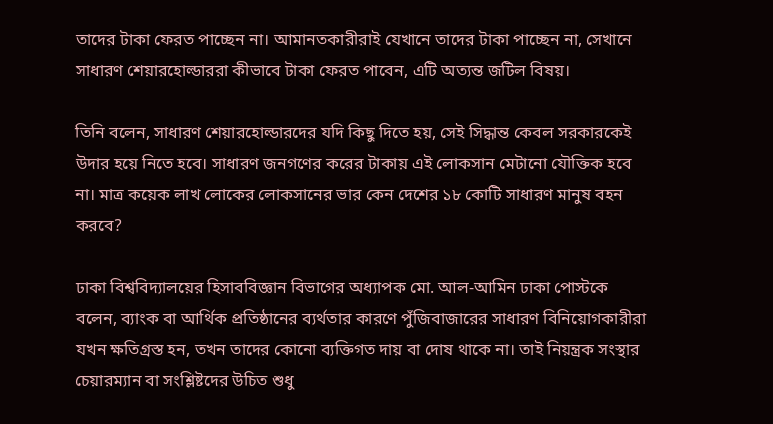তাদের টাকা ফেরত পাচ্ছেন না। আমানতকারীরাই যেখানে তাদের টাকা পাচ্ছেন না, সেখানে সাধারণ শেয়ারহোল্ডাররা কীভাবে টাকা ফেরত পাবেন, এটি অত্যন্ত জটিল বিষয়।

তিনি বলেন, সাধারণ শেয়ারহোল্ডারদের যদি কিছু দিতে হয়, সেই সিদ্ধান্ত কেবল সরকারকেই উদার হয়ে নিতে হবে। সাধারণ জনগণের করের টাকায় এই লোকসান মেটানো যৌক্তিক হবে না। মাত্র কয়েক লাখ লোকের লোকসানের ভার কেন দেশের ১৮ কোটি সাধারণ মানুষ বহন করবে?

ঢাকা বিশ্ববিদ্যালয়ের হিসাববিজ্ঞান বিভাগের অধ্যাপক মো. আল-আমিন ঢাকা পোস্টকে বলেন, ব্যাংক বা আর্থিক প্রতিষ্ঠানের ব্যর্থতার কারণে পুঁজিবাজারের সাধারণ বিনিয়োগকারীরা যখন ক্ষতিগ্রস্ত হন, তখন তাদের কোনো ব্যক্তিগত দায় বা দোষ থাকে না। তাই নিয়ন্ত্রক সংস্থার চেয়ারম্যান বা সংশ্লিষ্টদের উচিত শুধু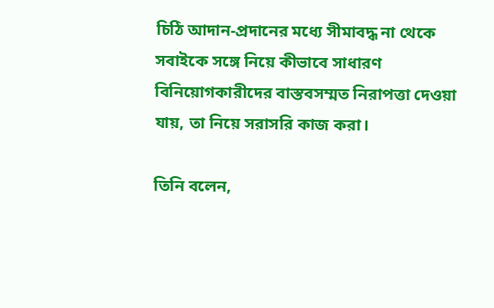চিঠি আদান-প্রদানের মধ্যে সীমাবদ্ধ না থেকে সবাইকে সঙ্গে নিয়ে কীভাবে সাধারণ বিনিয়োগকারীদের বাস্তবসম্মত নিরাপত্তা দেওয়া যায়, তা নিয়ে সরাসরি কাজ করা।

তিনি বলেন,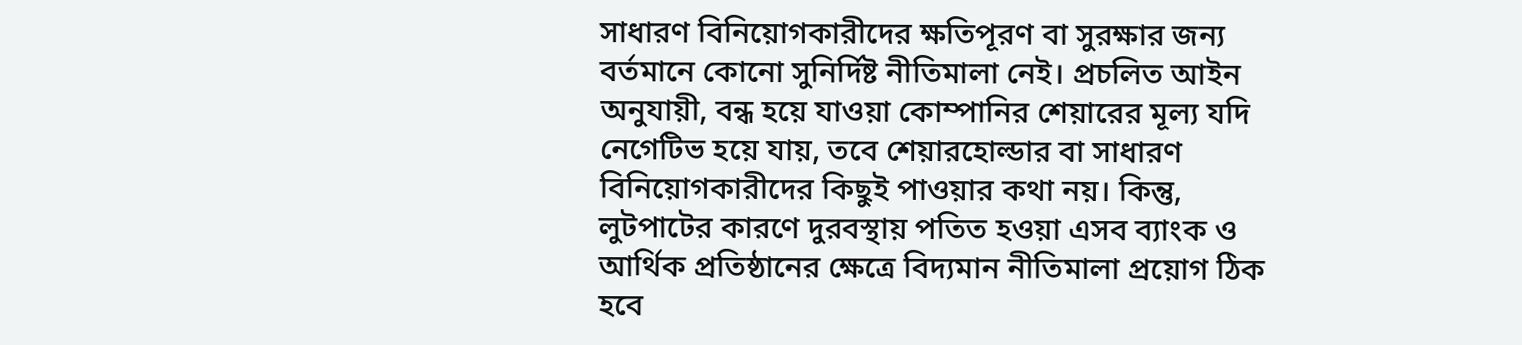সাধারণ বিনিয়োগকারীদের ক্ষতিপূরণ বা সুরক্ষার জন্য বর্তমানে কোনো সুনির্দিষ্ট নীতিমালা নেই। প্রচলিত আইন অনুযায়ী, বন্ধ হয়ে যাওয়া কোম্পানির শেয়ারের মূল্য যদি নেগেটিভ হয়ে যায়, তবে শেয়ারহোল্ডার বা সাধারণ বিনিয়োগকারীদের কিছুই পাওয়ার কথা নয়। কিন্তু, লুটপাটের কারণে দুরবস্থায় পতিত হওয়া এসব ব্যাংক ও আর্থিক প্রতিষ্ঠানের ক্ষেত্রে বিদ্যমান নীতিমালা প্রয়োগ ঠিক হবে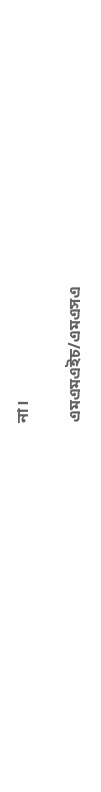না।

এমএমএইচ/এমএসএ